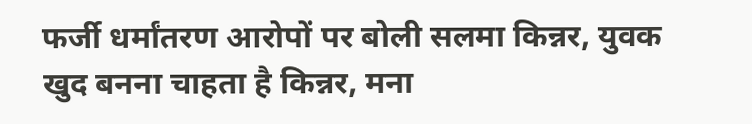फर्जी धर्मांतरण आरोपों पर बोली सलमा किन्नर, युवक खुद बनना चाहता है किन्नर, मना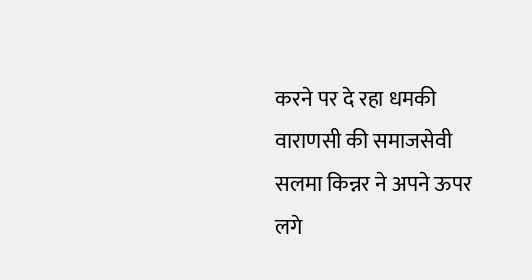करने पर दे रहा धमकी
वाराणसी की समाजसेवी सलमा किन्नर ने अपने ऊपर लगे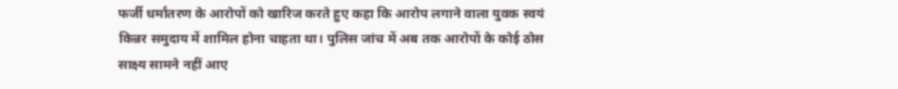फर्जी धर्मांतरण के आरोपों को खारिज करते हुए कहा कि आरोप लगाने वाला युवक स्वयं किन्नर समुदाय में शामिल होना चाहता था। पुलिस जांच में अब तक आरोपों के कोई ठोस साक्ष्य सामने नहीं आए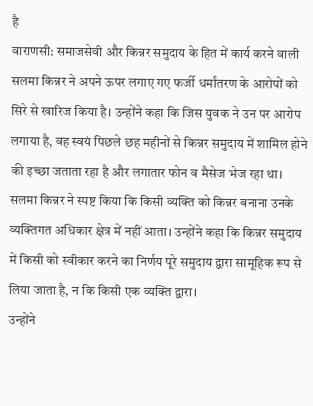है
वाराणसी: समाजसेवी और किन्नर समुदाय के हित में कार्य करने वाली सलमा किन्नर ने अपने ऊपर लगाए गए फर्जी धर्मांतरण के आरोपों को सिरे से खारिज किया है। उन्होंने कहा कि जिस युवक ने उन पर आरोप लगाया है, वह स्वयं पिछले छह महीनों से किन्नर समुदाय में शामिल होने की इच्छा जताता रहा है और लगातार फोन व मैसेज भेज रहा था।
सलमा किन्नर ने स्पष्ट किया कि किसी व्यक्ति को किन्नर बनाना उनके व्यक्तिगत अधिकार क्षेत्र में नहीं आता। उन्होंने कहा कि किन्नर समुदाय में किसी को स्वीकार करने का निर्णय पूरे समुदाय द्वारा सामूहिक रूप से लिया जाता है, न कि किसी एक व्यक्ति द्वारा।
उन्होंने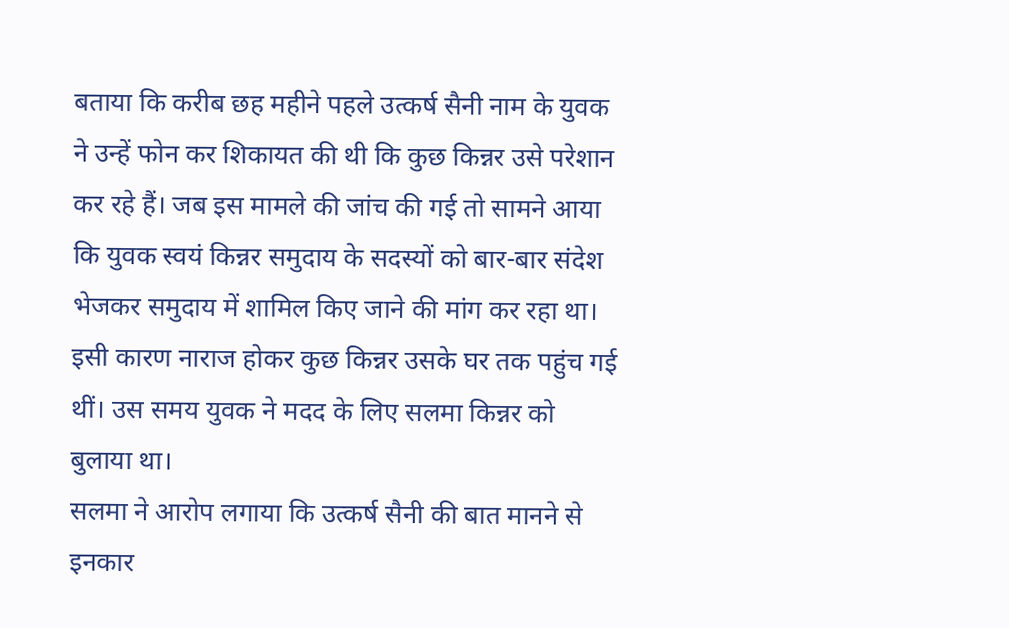बताया कि करीब छह महीने पहले उत्कर्ष सैनी नाम के युवक ने उन्हें फोन कर शिकायत की थी कि कुछ किन्नर उसे परेशान कर रहे हैं। जब इस मामले की जांच की गई तो सामने आया कि युवक स्वयं किन्नर समुदाय के सदस्यों को बार-बार संदेश भेजकर समुदाय में शामिल किए जाने की मांग कर रहा था। इसी कारण नाराज होकर कुछ किन्नर उसके घर तक पहुंच गई थीं। उस समय युवक ने मदद के लिए सलमा किन्नर को बुलाया था।
सलमा ने आरोप लगाया कि उत्कर्ष सैनी की बात मानने से इनकार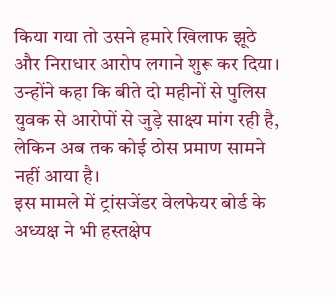किया गया तो उसने हमारे खिलाफ झूठे और निराधार आरोप लगाने शुरू कर दिया। उन्होंने कहा कि बीते दो महीनों से पुलिस युवक से आरोपों से जुड़े साक्ष्य मांग रही है, लेकिन अब तक कोई ठोस प्रमाण सामने नहीं आया है।
इस मामले में ट्रांसजेंडर वेलफेयर बोर्ड के अध्यक्ष ने भी हस्तक्षेप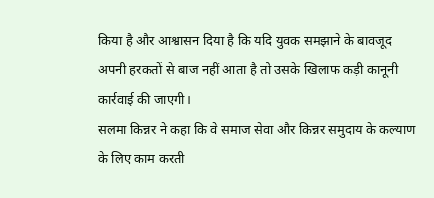किया है और आश्वासन दिया है कि यदि युवक समझाने के बावजूद अपनी हरकतों से बाज नहीं आता है तो उसके खिलाफ कड़ी कानूनी कार्रवाई की जाएगी।
सलमा किन्नर ने कहा कि वे समाज सेवा और किन्नर समुदाय के कल्याण के लिए काम करती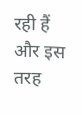रही हैं और इस तरह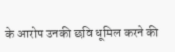के आरोप उनकी छवि धूमिल करने की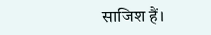साजिश हैं।